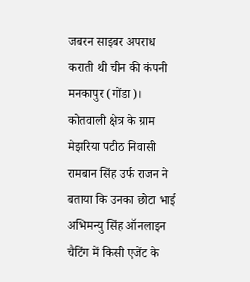जबरन साइबर अपराध कराती थी चीन की कंपनी
मनकापुर (गोंडा)।
कोतवाली क्षेत्र के ग्राम मेझरिया पटीठ निवासी रामबान सिंह उर्फ राजन ने बताया कि उनका छोटा भाई अभिमन्यु सिंह ऑनलाइन चैटिंग में किसी एजेंट के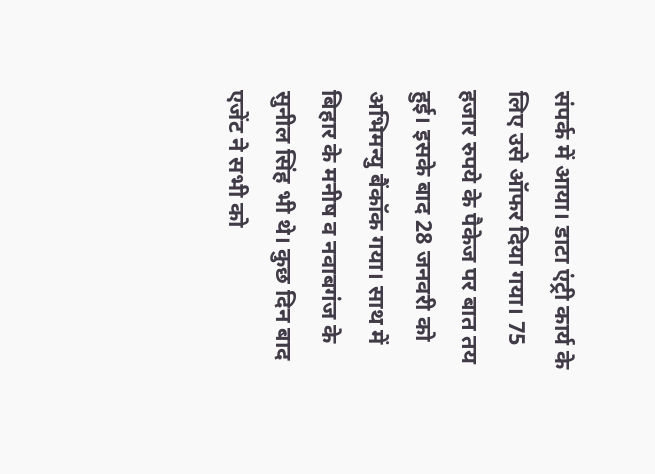संपर्क में आया। डाटा एंट्री कार्य के लिए उसे ऑफर दिया गया। 75 हजार रुपये के पैकेज पर बात तय हुई। इसके बाद 28 जनवरी को अभिमन्यु बैंकॉक गया। साथ में बिहार के मनीष व नवाबगंज के सुनील सिंह भी थे। कुछ दिन बाद एजेंट ने सभी को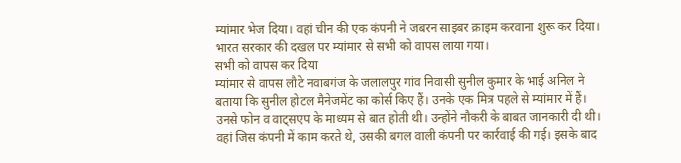म्यांमार भेज दिया। वहां चीन की एक कंपनी ने जबरन साइबर क्राइम करवाना शुरू कर दिया। भारत सरकार की दखल पर म्यांमार से सभी को वापस लाया गया।
सभी को वापस कर दिया
म्यांमार से वापस लौटे नवाबगंज के जलालपुर गांव निवासी सुनील कुमार के भाई अनिल ने बताया कि सुनील होटल मैनेजमेंट का कोर्स किए हैं। उनके एक मित्र पहले से म्यांमार में हैं। उनसे फोन व वाट्सएप के माध्यम से बात होती थी। उन्होंने नौकरी के बाबत जानकारी दी थी। वहां जिस कंपनी में काम करते थे, उसकी बगल वाली कंपनी पर कार्रवाई की गई। इसके बाद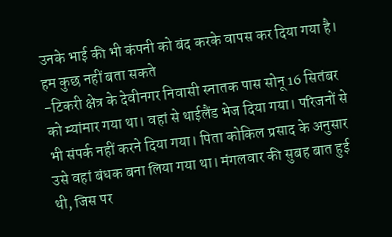उनके भाई की भी कंपनी को बंद करके वापस कर दिया गया है।
हम कुछ नहीं बता सकते
-टिकरी क्षेत्र के देवीनगर निवासी स्नातक पास सोनू 16 सितंबर को म्यांमार गया था। वहां से थाईलैंड भेज दिया गया। परिजनों से भी संपर्क नहीं करने दिया गया। पिता कोकिल प्रसाद के अनुसार उसे वहां बंधक बना लिया गया था। मंगलवार की सुबह बात हुई थी, जिस पर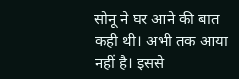सोनू ने घर आने की बात कही थी। अभी तक आया नहीं है। इससे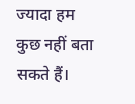ज्यादा हम कुछ नहीं बता सकते हैं।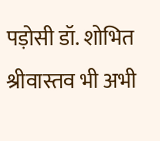पड़ोसी डॉ. शोभित श्रीवास्तव भी अभी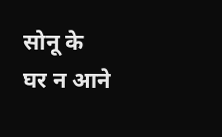सोनू के घर न आने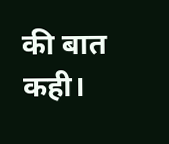की बात कही।